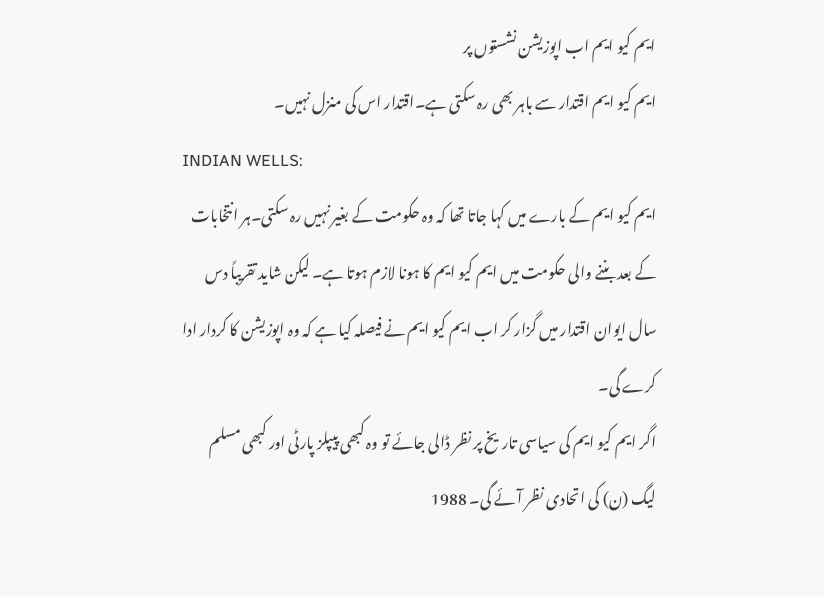ایم کیو ایم اب اپوزیشن نشستوں پر
ایم کیو ایم اقتدار سے باہر بھی رہ سکتی ہے۔اقتدار اس کی منزل نہیں۔
INDIAN WELLS:
ایم کیو ایم کے بارے میں کہا جاتا تھا کہ وہ حکومت کے بغیر نہیں رہ سکتی۔ہر انتخابات کے بعد بننے والی حکومت میں ایم کیو ایم کا ہونا لازم ہوتا ہے۔ لیکن شاید تقریباً دس سال ایوان اقتدار میں گزار کر اب ایم کیو ایم نے فیصلہ کیا ہے کہ وہ اپوزیشن کا کردار ادا کرے گی۔
اگر ایم کیو ایم کی سیاسی تاریخ پر نظر ڈالی جائے تو وہ کبھی پیپلز پارٹی اور کبھی مسلم لیگ (ن) کی اتحادی نظر آئے گی۔ 1988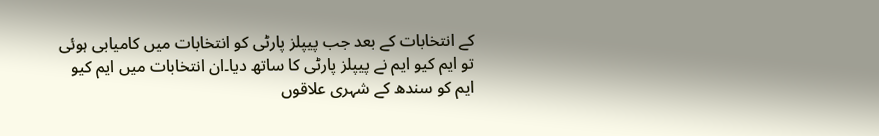کے انتخابات کے بعد جب پیپلز پارٹی کو انتخابات میں کامیابی ہوئی تو ایم کیو ایم نے پیپلز پارٹی کا ساتھ دیا۔ان انتخابات میں ایم کیو ایم کو سندھ کے شہری علاقوں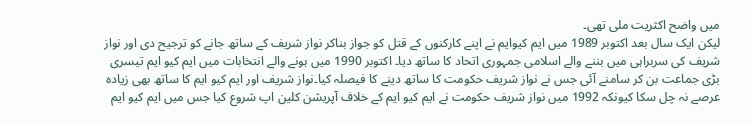میں واضح اکثریت ملی تھی۔
لیکن ایک سال بعد اکتوبر 1989 میں ایم کیوایم نے اپنے کارکنوں کے قتل کو جواز بناکر نواز شریف کے ساتھ جانے کو ترجیح دی اور نواز شریف کی سربراہی میں بننے والے اسلامی جمہوری اتحاد کا ساتھ دیا۔ اکتوبر 1990 میں ہونے والے انتخابات میں ایم کیو ایم تیسری بڑی جماعت بن کر سامنے آئی جس نے نواز شریف حکومت کا ساتھ دینے کا فیصلہ کیا۔نواز شریف اور ایم کیو ایم کا ساتھ بھی زیادہ عرصے نہ چل سکا کیونکہ 1992 میں نواز شریف حکومت نے ایم کیو ایم کے خلاف آپریشن کلین اپ شروع کیا جس میں ایم کیو ایم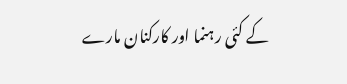کے کئی رہنما اور کارکنان مارے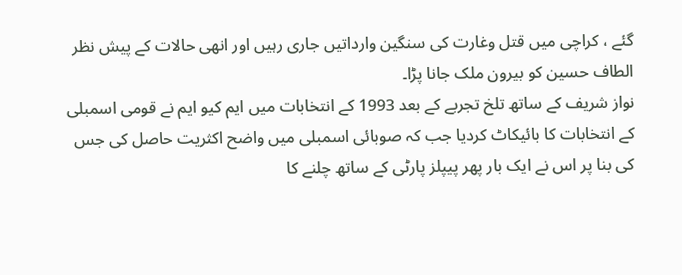گئے ، کراچی میں قتل وغارت کی سنگین وارداتیں جاری رہیں اور انھی حالات کے پیش نظر الطاف حسین کو بیرون ملک جانا پڑا۔
نواز شریف کے ساتھ تلخ تجربے کے بعد 1993 کے انتخابات میں ایم کیو ایم نے قومی اسمبلی کے انتخابات کا بائیکاٹ کردیا جب کہ صوبائی اسمبلی میں واضح اکثریت حاصل کی جس کی بنا پر اس نے ایک بار پھر پیپلز پارٹی کے ساتھ چلنے کا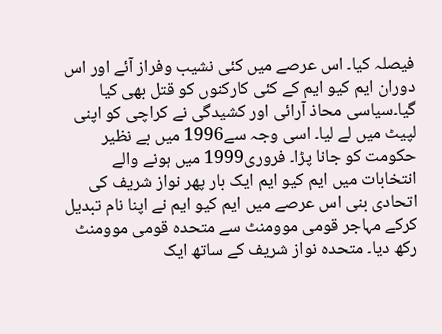فیصلہ کیا۔ اس عرصے میں کئی نشیب وفراز آئے اور اس دوران ایم کیو ایم کے کئی کارکنوں کو قتل بھی کیا گیا۔سیاسی محاذ آرائی اور کشیدگی نے کراچی کو اپنی لپیٹ میں لے لیا۔ اسی وجہ سے1996 میں بے نظیر حکومت کو جانا پڑا۔ فروری1999 میں ہونے والے انتخابات میں ایم کیو ایم ایک بار پھر نواز شریف کی اتحادی بنی اس عرصے میں ایم کیو ایم نے اپنا نام تبدیل کرکے مہاجر قومی موومنٹ سے متحدہ قومی موومنٹ رکھ دیا۔ متحدہ نواز شریف کے ساتھ ایک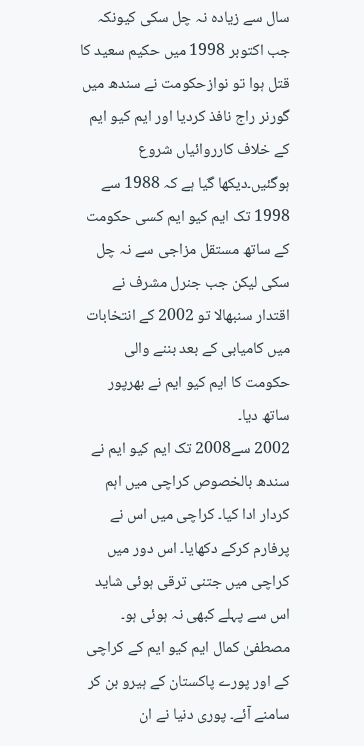سال سے زیادہ نہ چل سکی کیونکہ جب اکتوبر 1998 میں حکیم سعید کا قتل ہوا تو نوازحکومت نے سندھ میں گورنر راج نافذ کردیا اور ایم کیو ایم کے خلاف کارروائیاں شروع ہوگئیں۔دیکھا گیا ہے کہ 1988 سے 1998 تک ایم کیو ایم کسی حکومت کے ساتھ مستقل مزاجی سے نہ چل سکی لیکن جب جنرل مشرف نے اقتدار سنبھالا تو 2002 کے انتخابات میں کامیابی کے بعد بننے والی حکومت کا ایم کیو ایم نے بھرپور ساتھ دیا۔
2002 سے2008 تک ایم کیو ایم نے سندھ بالخصوص کراچی میں اہم کردار ادا کیا۔ کراچی میں اس نے پرفارم کرکے دکھایا۔ اس دور میں کراچی میں جتنی ترقی ہوئی شاید اس سے پہلے کبھی نہ ہوئی ہو۔ مصطفیٰ کمال ایم کیو ایم کے کراچی کے اور پورے پاکستان کے ہیرو بن کر سامنے آئے۔ پوری دنیا نے ان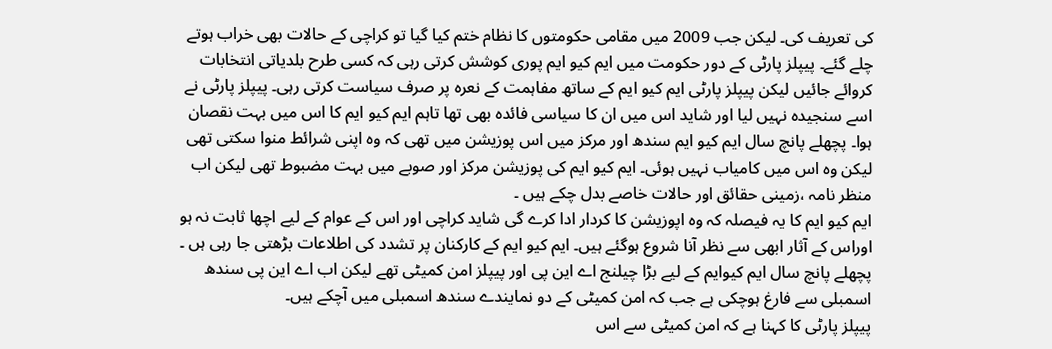کی تعریف کی۔ لیکن جب 2009 میں مقامی حکومتوں کا نظام ختم کیا گیا تو کراچی کے حالات بھی خراب ہوتے چلے گئے۔ پیپلز پارٹی کے دور حکومت میں ایم کیو ایم پوری کوشش کرتی رہی کہ کسی طرح بلدیاتی انتخابات کروائے جائیں لیکن پیپلز پارٹی ایم کیو ایم کے ساتھ مفاہمت کے نعرہ پر صرف سیاست کرتی رہی۔ پیپلز پارٹی نے اسے سنجیدہ نہیں لیا اور شاید اس میں ان کا سیاسی فائدہ بھی تھا تاہم ایم کیو ایم کا اس میں بہت نقصان ہوا۔ پچھلے پانچ سال ایم کیو ایم سندھ اور مرکز میں اس پوزیشن میں تھی کہ وہ اپنی شرائط منوا سکتی تھی لیکن وہ اس میں کامیاب نہیں ہوئی۔ ایم کیو ایم کی پوزیشن مرکز اور صوبے میں بہت مضبوط تھی لیکن اب منظر نامہ ،زمینی حقائق اور حالات خاصے بدل چکے ہیں ۔
ایم کیو ایم کا یہ فیصلہ کہ وہ اپوزیشن کا کردار ادا کرے گی شاید کراچی اور اس کے عوام کے لیے اچھا ثابت نہ ہو اوراس کے آثار ابھی سے نظر آنا شروع ہوگئے ہیں۔ ایم کیو ایم کے کارکنان پر تشدد کی اطلاعات بڑھتی جا رہی ہں ۔ پچھلے پانچ سال ایم کیوایم کے لیے بڑا چیلنج اے این پی اور پیپلز امن کمیٹی تھے لیکن اب اے این پی سندھ اسمبلی سے فارغ ہوچکی ہے جب کہ امن کمیٹی کے دو نمایندے سندھ اسمبلی میں آچکے ہیں۔
پیپلز پارٹی کا کہنا ہے کہ امن کمیٹی سے اس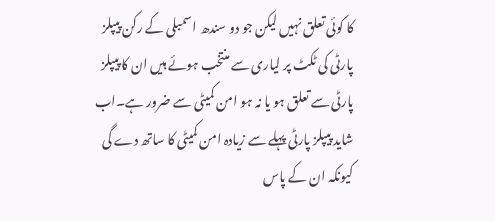کا کوئی تعلق نہیں لیکن جو دو سندھ اسمبلی کے رکن پیپلز پارٹی کی ٹکٹ پر لیاری سے منتخب ہوئے ہیں ان کا پیپلز پارٹی سے تعلق ہو یا نہ ہو امن کمیٹی سے ضرور ہے۔اب شاید پیپلز پارٹی پہلے سے زیادہ امن کمیٹی کا ساتھ دے گی کیونکہ ان کے پاس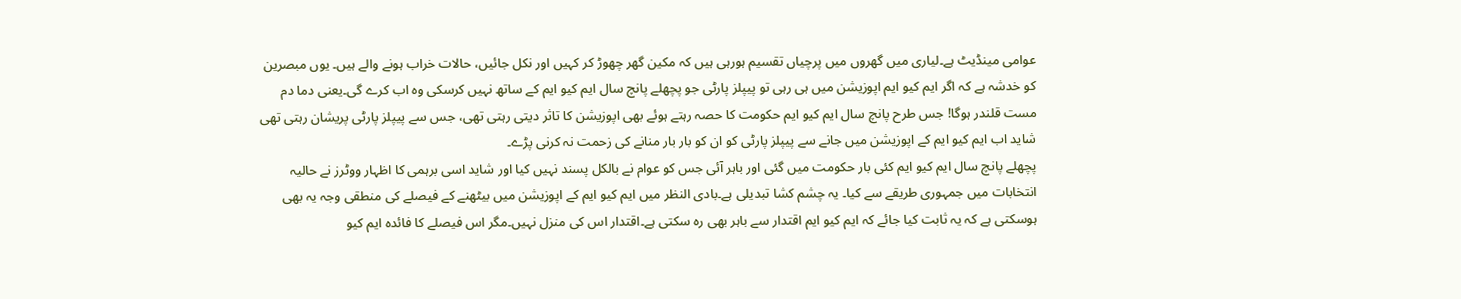عوامی مینڈیٹ ہے۔لیاری میں گھروں میں پرچیاں تقسیم ہورہی ہیں کہ مکین گھر چھوڑ کر کہیں اور نکل جائیں، حالات خراب ہونے والے ہیں۔ یوں مبصرین کو خدشہ ہے کہ اگر ایم کیو ایم اپوزیشن میں ہی رہی تو پیپلز پارٹی جو پچھلے پانچ سال ایم کیو ایم کے ساتھ نہیں کرسکی وہ اب کرے گی۔یعنی دما دم مست قلندر ہوگا! جس طرح پانچ سال ایم کیو ایم حکومت کا حصہ رہتے ہوئے بھی اپوزیشن کا تاثر دیتی رہتی تھی، جس سے پیپلز پارٹی پریشان رہتی تھی شاید اب ایم کیو ایم کے اپوزیشن میں جانے سے پیپلز پارٹی کو ان کو بار بار منانے کی زحمت نہ کرنی پڑے۔
پچھلے پانچ سال ایم کیو ایم کئی بار حکومت میں گئی اور باہر آئی جس کو عوام نے بالکل پسند نہیں کیا اور شاید اسی برہمی کا اظہار ووٹرز نے حالیہ انتخابات میں جمہوری طریقے سے کیا۔ یہ چشم کشا تبدیلی ہے۔بادی النظر میں ایم کیو ایم کے اپوزیشن میں بیٹھنے کے فیصلے کی منطقی وجہ یہ بھی ہوسکتی ہے کہ یہ ثابت کیا جائے کہ ایم کیو ایم اقتدار سے باہر بھی رہ سکتی ہے۔اقتدار اس کی منزل نہیں۔مگر اس فیصلے کا فائدہ ایم کیو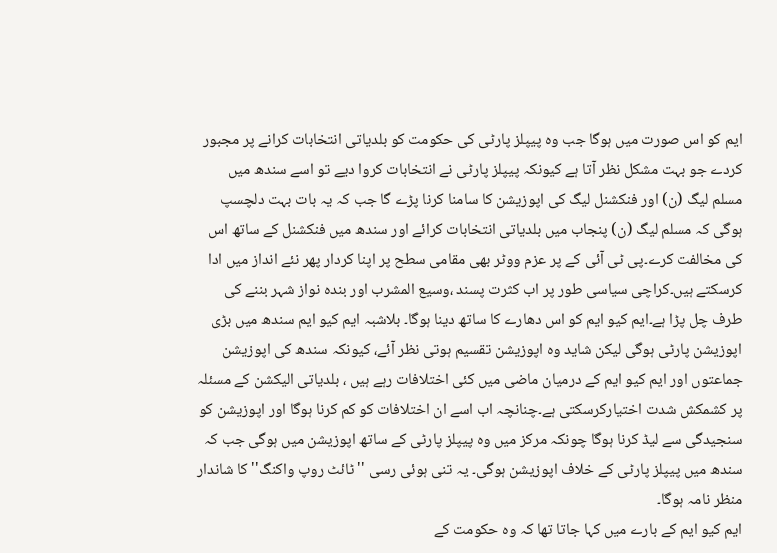ایم کو اس صورت میں ہوگا جب وہ پیپلز پارٹی کی حکومت کو بلدیاتی انتخابات کرانے پر مجبور کردے جو بہت مشکل نظر آتا ہے کیونکہ پیپلز پارٹی نے انتخابات کروا دیے تو اسے سندھ میں مسلم لیگ (ن) اور فنکشنل لیگ کی اپوزیشن کا سامنا کرنا پڑے گا جب کہ یہ بات بہت دلچسپ ہوگی کہ مسلم لیگ (ن) پنجاب میں بلدیاتی انتخابات کرائے اور سندھ میں فنکشنل کے ساتھ اس کی مخالفت کرے۔پی ٹی آئی کے پر عزم ووٹر بھی مقامی سطح پر اپنا کردار پھر نئے انداز میں ادا کرسکتے ہیں۔کراچی سیاسی طور پر اب کثرت پسند ،وسیع المشرب اور بندہ نواز شہر بننے کی طرف چل پڑا ہے۔ایم کیو ایم کو اس دھارے کا ساتھ دینا ہوگا۔ بلاشبہ ایم کیو ایم سندھ میں بڑی اپوزیشن پارٹی ہوگی لیکن شاید وہ اپوزیشن تقسیم ہوتی نظر آئے، کیونکہ سندھ کی اپوزیشن جماعتوں اور ایم کیو ایم کے درمیان ماضی میں کئی اختلافات رہے ہیں ، بلدیاتی الیکشن کے مسئلہ پر کشمکش شدت اختیارکرسکتی ہے۔چنانچہ اب اسے ان اختلافات کو کم کرنا ہوگا اور اپوزیشن کو سنجیدگی سے لیڈ کرنا ہوگا چونکہ مرکز میں وہ پیپلز پارٹی کے ساتھ اپوزیشن میں ہوگی جب کہ سندھ میں پیپلز پارٹی کے خلاف اپوزیشن ہوگی۔ یہ تنی ہوئی رسی ''ٹائٹ روپ واکنگ'' کا شاندار منظر نامہ ہوگا۔
ایم کیو ایم کے بارے میں کہا جاتا تھا کہ وہ حکومت کے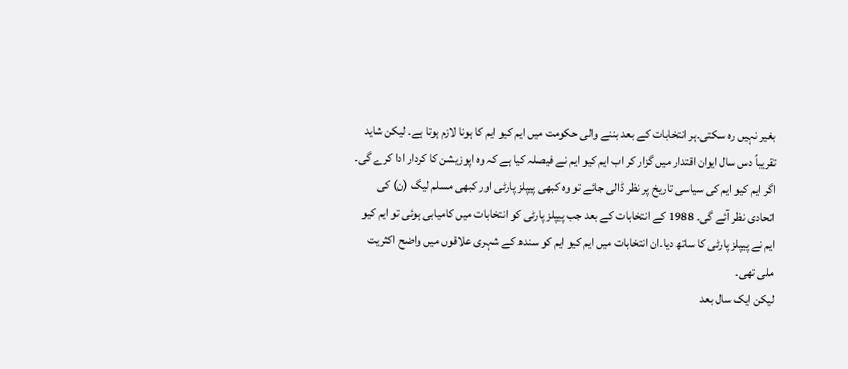بغیر نہیں رہ سکتی۔ہر انتخابات کے بعد بننے والی حکومت میں ایم کیو ایم کا ہونا لازم ہوتا ہے۔ لیکن شاید تقریباً دس سال ایوان اقتدار میں گزار کر اب ایم کیو ایم نے فیصلہ کیا ہے کہ وہ اپوزیشن کا کردار ادا کرے گی۔
اگر ایم کیو ایم کی سیاسی تاریخ پر نظر ڈالی جائے تو وہ کبھی پیپلز پارٹی اور کبھی مسلم لیگ (ن) کی اتحادی نظر آئے گی۔ 1988 کے انتخابات کے بعد جب پیپلز پارٹی کو انتخابات میں کامیابی ہوئی تو ایم کیو ایم نے پیپلز پارٹی کا ساتھ دیا۔ان انتخابات میں ایم کیو ایم کو سندھ کے شہری علاقوں میں واضح اکثریت ملی تھی۔
لیکن ایک سال بعد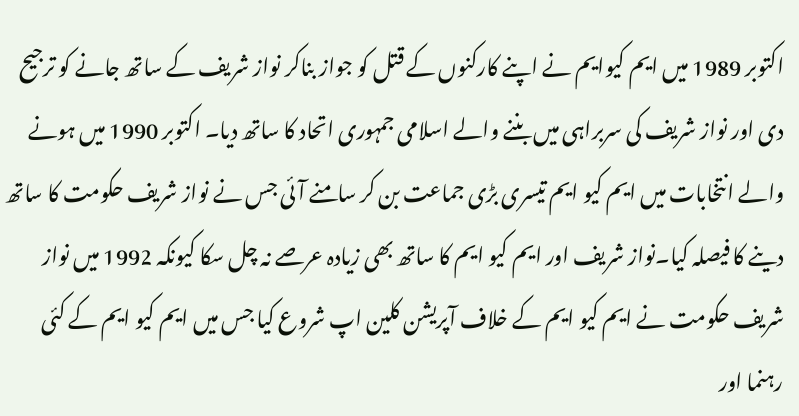اکتوبر 1989 میں ایم کیوایم نے اپنے کارکنوں کے قتل کو جواز بناکر نواز شریف کے ساتھ جانے کو ترجیح دی اور نواز شریف کی سربراہی میں بننے والے اسلامی جمہوری اتحاد کا ساتھ دیا۔ اکتوبر 1990 میں ہونے والے انتخابات میں ایم کیو ایم تیسری بڑی جماعت بن کر سامنے آئی جس نے نواز شریف حکومت کا ساتھ دینے کا فیصلہ کیا۔نواز شریف اور ایم کیو ایم کا ساتھ بھی زیادہ عرصے نہ چل سکا کیونکہ 1992 میں نواز شریف حکومت نے ایم کیو ایم کے خلاف آپریشن کلین اپ شروع کیا جس میں ایم کیو ایم کے کئی رہنما اور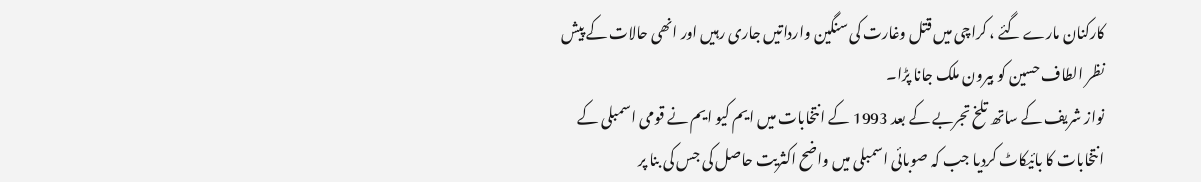کارکنان مارے گئے ، کراچی میں قتل وغارت کی سنگین وارداتیں جاری رہیں اور انھی حالات کے پیش نظر الطاف حسین کو بیرون ملک جانا پڑا۔
نواز شریف کے ساتھ تلخ تجربے کے بعد 1993 کے انتخابات میں ایم کیو ایم نے قومی اسمبلی کے انتخابات کا بائیکاٹ کردیا جب کہ صوبائی اسمبلی میں واضح اکثریت حاصل کی جس کی بنا پر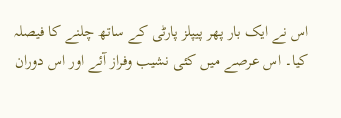اس نے ایک بار پھر پیپلز پارٹی کے ساتھ چلنے کا فیصلہ کیا۔ اس عرصے میں کئی نشیب وفراز آئے اور اس دوران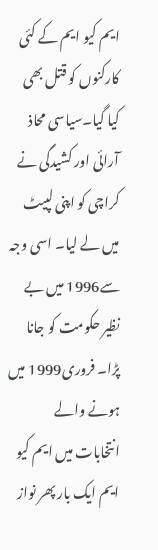ایم کیو ایم کے کئی کارکنوں کو قتل بھی کیا گیا۔سیاسی محاذ آرائی اور کشیدگی نے کراچی کو اپنی لپیٹ میں لے لیا۔ اسی وجہ سے1996 میں بے نظیر حکومت کو جانا پڑا۔ فروری1999 میں ہونے والے انتخابات میں ایم کیو ایم ایک بار پھر نواز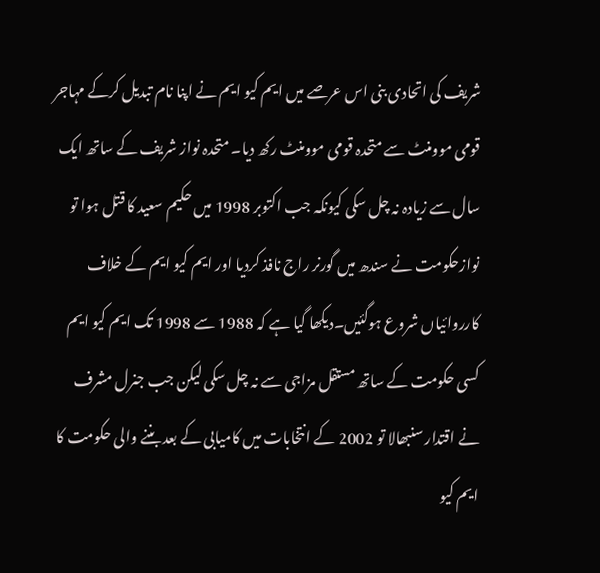شریف کی اتحادی بنی اس عرصے میں ایم کیو ایم نے اپنا نام تبدیل کرکے مہاجر قومی موومنٹ سے متحدہ قومی موومنٹ رکھ دیا۔ متحدہ نواز شریف کے ساتھ ایک سال سے زیادہ نہ چل سکی کیونکہ جب اکتوبر 1998 میں حکیم سعید کا قتل ہوا تو نوازحکومت نے سندھ میں گورنر راج نافذ کردیا اور ایم کیو ایم کے خلاف کارروائیاں شروع ہوگئیں۔دیکھا گیا ہے کہ 1988 سے 1998 تک ایم کیو ایم کسی حکومت کے ساتھ مستقل مزاجی سے نہ چل سکی لیکن جب جنرل مشرف نے اقتدار سنبھالا تو 2002 کے انتخابات میں کامیابی کے بعد بننے والی حکومت کا ایم کیو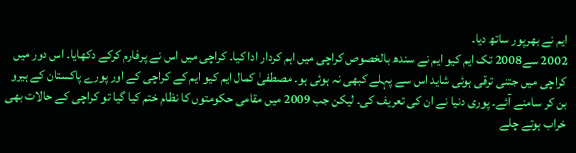ایم نے بھرپور ساتھ دیا۔
2002 سے2008 تک ایم کیو ایم نے سندھ بالخصوص کراچی میں اہم کردار ادا کیا۔ کراچی میں اس نے پرفارم کرکے دکھایا۔ اس دور میں کراچی میں جتنی ترقی ہوئی شاید اس سے پہلے کبھی نہ ہوئی ہو۔ مصطفیٰ کمال ایم کیو ایم کے کراچی کے اور پورے پاکستان کے ہیرو بن کر سامنے آئے۔ پوری دنیا نے ان کی تعریف کی۔ لیکن جب 2009 میں مقامی حکومتوں کا نظام ختم کیا گیا تو کراچی کے حالات بھی خراب ہوتے چلے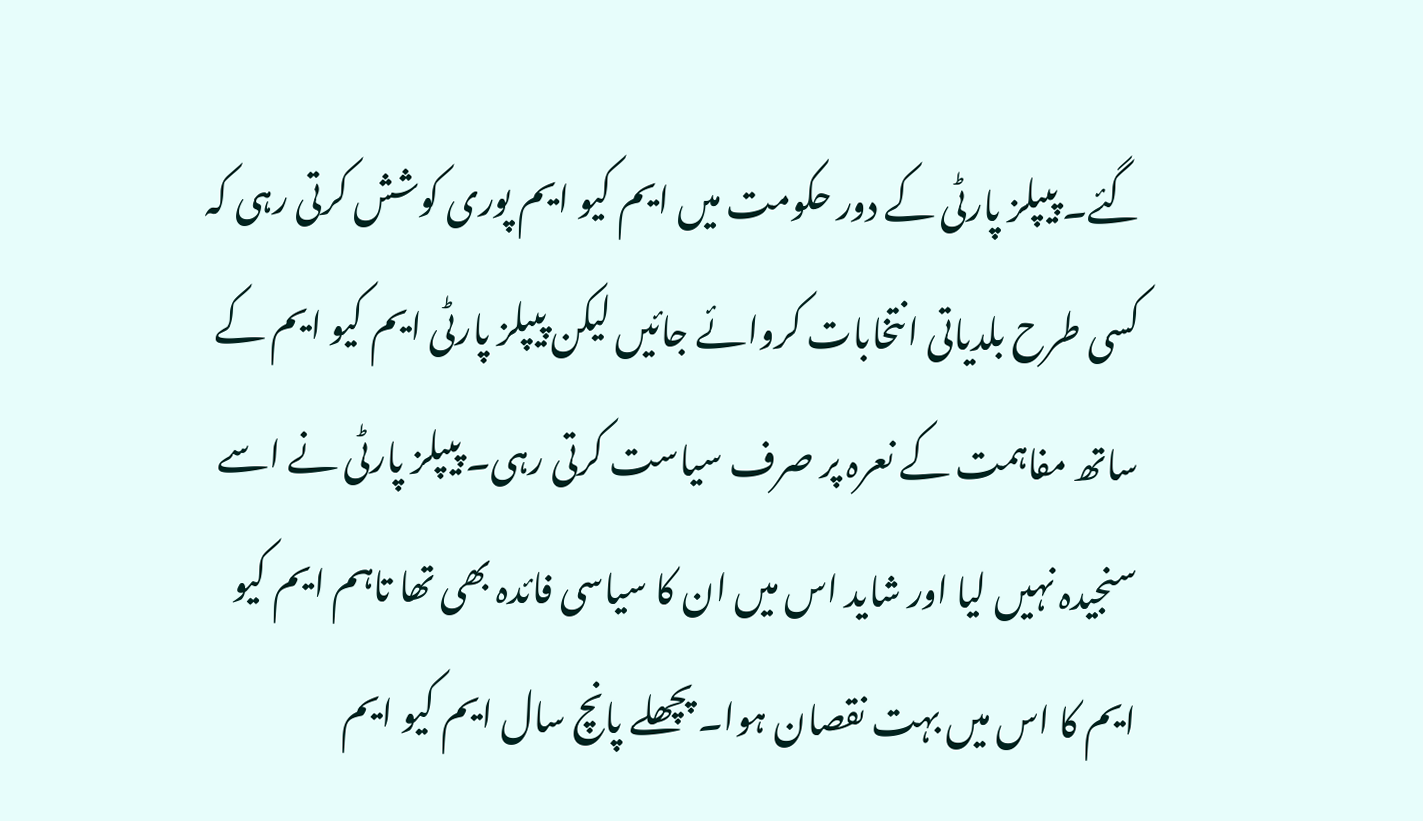گئے۔ پیپلز پارٹی کے دور حکومت میں ایم کیو ایم پوری کوشش کرتی رہی کہ کسی طرح بلدیاتی انتخابات کروائے جائیں لیکن پیپلز پارٹی ایم کیو ایم کے ساتھ مفاہمت کے نعرہ پر صرف سیاست کرتی رہی۔ پیپلز پارٹی نے اسے سنجیدہ نہیں لیا اور شاید اس میں ان کا سیاسی فائدہ بھی تھا تاہم ایم کیو ایم کا اس میں بہت نقصان ہوا۔ پچھلے پانچ سال ایم کیو ایم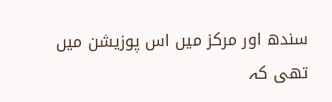سندھ اور مرکز میں اس پوزیشن میں تھی کہ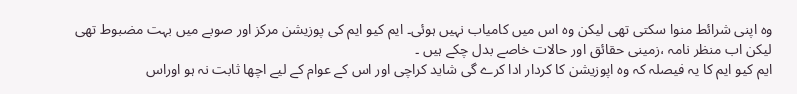وہ اپنی شرائط منوا سکتی تھی لیکن وہ اس میں کامیاب نہیں ہوئی۔ ایم کیو ایم کی پوزیشن مرکز اور صوبے میں بہت مضبوط تھی لیکن اب منظر نامہ ،زمینی حقائق اور حالات خاصے بدل چکے ہیں ۔
ایم کیو ایم کا یہ فیصلہ کہ وہ اپوزیشن کا کردار ادا کرے گی شاید کراچی اور اس کے عوام کے لیے اچھا ثابت نہ ہو اوراس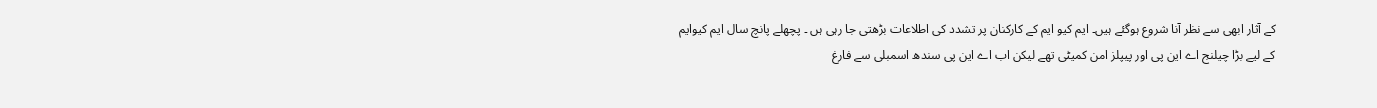کے آثار ابھی سے نظر آنا شروع ہوگئے ہیں۔ ایم کیو ایم کے کارکنان پر تشدد کی اطلاعات بڑھتی جا رہی ہں ۔ پچھلے پانچ سال ایم کیوایم کے لیے بڑا چیلنج اے این پی اور پیپلز امن کمیٹی تھے لیکن اب اے این پی سندھ اسمبلی سے فارغ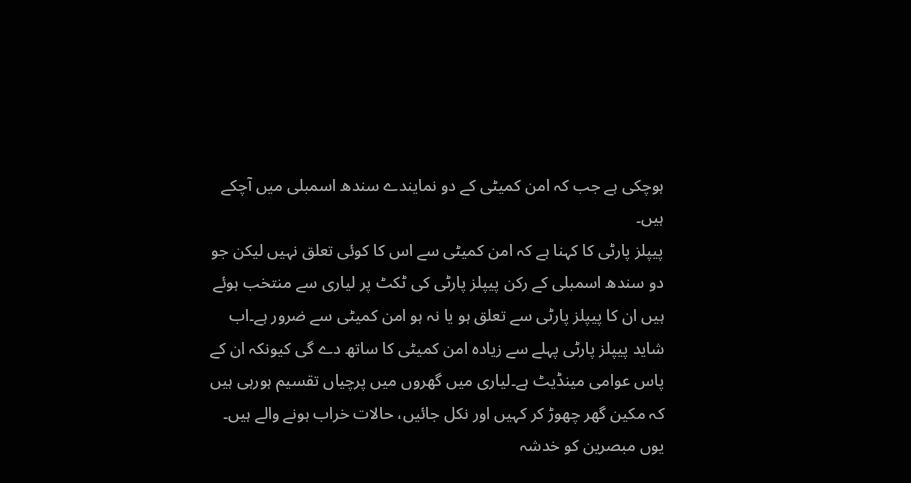ہوچکی ہے جب کہ امن کمیٹی کے دو نمایندے سندھ اسمبلی میں آچکے ہیں۔
پیپلز پارٹی کا کہنا ہے کہ امن کمیٹی سے اس کا کوئی تعلق نہیں لیکن جو دو سندھ اسمبلی کے رکن پیپلز پارٹی کی ٹکٹ پر لیاری سے منتخب ہوئے ہیں ان کا پیپلز پارٹی سے تعلق ہو یا نہ ہو امن کمیٹی سے ضرور ہے۔اب شاید پیپلز پارٹی پہلے سے زیادہ امن کمیٹی کا ساتھ دے گی کیونکہ ان کے پاس عوامی مینڈیٹ ہے۔لیاری میں گھروں میں پرچیاں تقسیم ہورہی ہیں کہ مکین گھر چھوڑ کر کہیں اور نکل جائیں، حالات خراب ہونے والے ہیں۔ یوں مبصرین کو خدشہ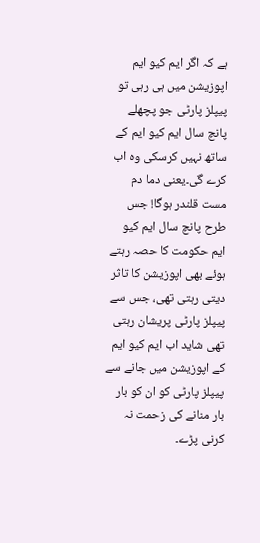ہے کہ اگر ایم کیو ایم اپوزیشن میں ہی رہی تو پیپلز پارٹی جو پچھلے پانچ سال ایم کیو ایم کے ساتھ نہیں کرسکی وہ اب کرے گی۔یعنی دما دم مست قلندر ہوگا! جس طرح پانچ سال ایم کیو ایم حکومت کا حصہ رہتے ہوئے بھی اپوزیشن کا تاثر دیتی رہتی تھی، جس سے پیپلز پارٹی پریشان رہتی تھی شاید اب ایم کیو ایم کے اپوزیشن میں جانے سے پیپلز پارٹی کو ان کو بار بار منانے کی زحمت نہ کرنی پڑے۔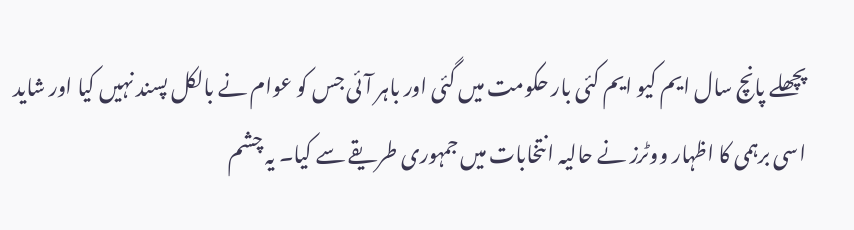پچھلے پانچ سال ایم کیو ایم کئی بار حکومت میں گئی اور باہر آئی جس کو عوام نے بالکل پسند نہیں کیا اور شاید اسی برہمی کا اظہار ووٹرز نے حالیہ انتخابات میں جمہوری طریقے سے کیا۔ یہ چشم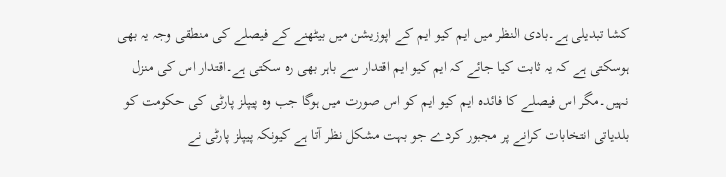کشا تبدیلی ہے۔بادی النظر میں ایم کیو ایم کے اپوزیشن میں بیٹھنے کے فیصلے کی منطقی وجہ یہ بھی ہوسکتی ہے کہ یہ ثابت کیا جائے کہ ایم کیو ایم اقتدار سے باہر بھی رہ سکتی ہے۔اقتدار اس کی منزل نہیں۔مگر اس فیصلے کا فائدہ ایم کیو ایم کو اس صورت میں ہوگا جب وہ پیپلز پارٹی کی حکومت کو بلدیاتی انتخابات کرانے پر مجبور کردے جو بہت مشکل نظر آتا ہے کیونکہ پیپلز پارٹی نے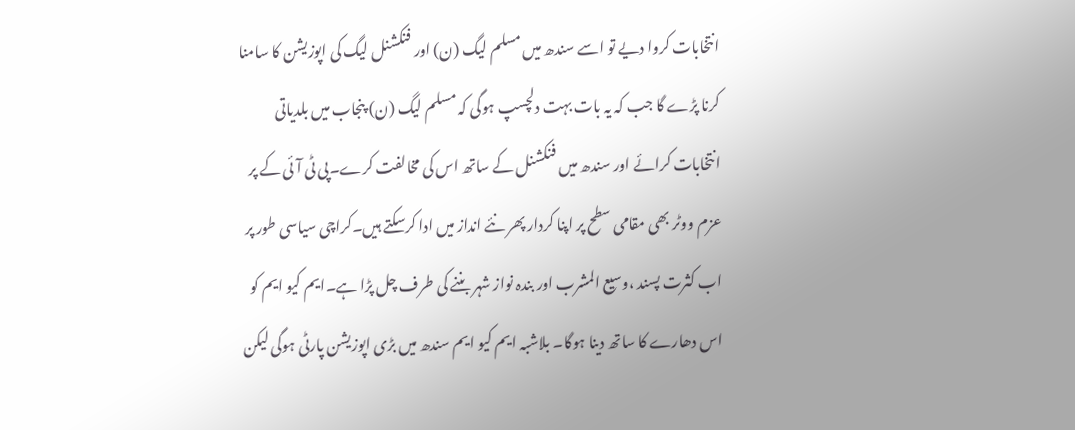انتخابات کروا دیے تو اسے سندھ میں مسلم لیگ (ن) اور فنکشنل لیگ کی اپوزیشن کا سامنا کرنا پڑے گا جب کہ یہ بات بہت دلچسپ ہوگی کہ مسلم لیگ (ن) پنجاب میں بلدیاتی انتخابات کرائے اور سندھ میں فنکشنل کے ساتھ اس کی مخالفت کرے۔پی ٹی آئی کے پر عزم ووٹر بھی مقامی سطح پر اپنا کردار پھر نئے انداز میں ادا کرسکتے ہیں۔کراچی سیاسی طور پر اب کثرت پسند ،وسیع المشرب اور بندہ نواز شہر بننے کی طرف چل پڑا ہے۔ایم کیو ایم کو اس دھارے کا ساتھ دینا ہوگا۔ بلاشبہ ایم کیو ایم سندھ میں بڑی اپوزیشن پارٹی ہوگی لیکن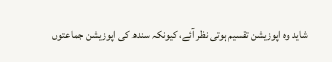شاید وہ اپوزیشن تقسیم ہوتی نظر آئے، کیونکہ سندھ کی اپوزیشن جماعتوں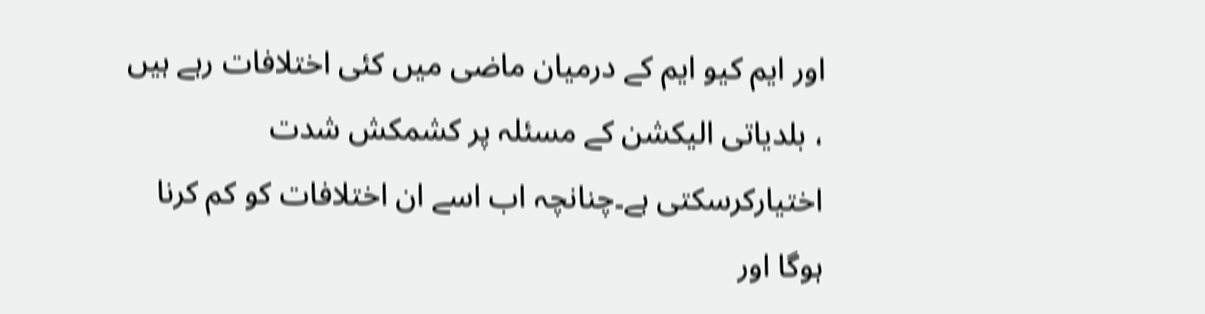اور ایم کیو ایم کے درمیان ماضی میں کئی اختلافات رہے ہیں ، بلدیاتی الیکشن کے مسئلہ پر کشمکش شدت اختیارکرسکتی ہے۔چنانچہ اب اسے ان اختلافات کو کم کرنا ہوگا اور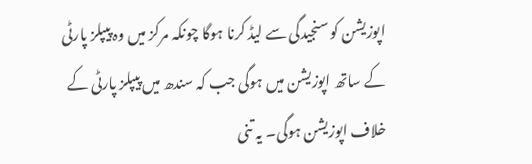اپوزیشن کو سنجیدگی سے لیڈ کرنا ہوگا چونکہ مرکز میں وہ پیپلز پارٹی کے ساتھ اپوزیشن میں ہوگی جب کہ سندھ میں پیپلز پارٹی کے خلاف اپوزیشن ہوگی۔ یہ تنی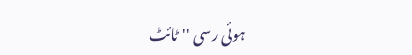ہوئی رسی ''ٹائٹ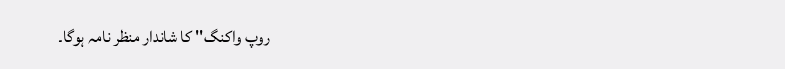روپ واکنگ'' کا شاندار منظر نامہ ہوگا۔